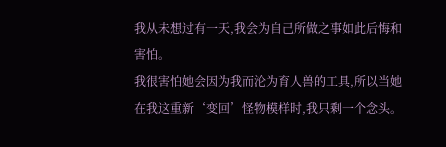我从未想过有一天,我会为自己所做之事如此后悔和害怕。
我很害怕她会因为我而沦为育人兽的工具,所以当她在我这重新‘变回’怪物模样时,我只剩一个念头。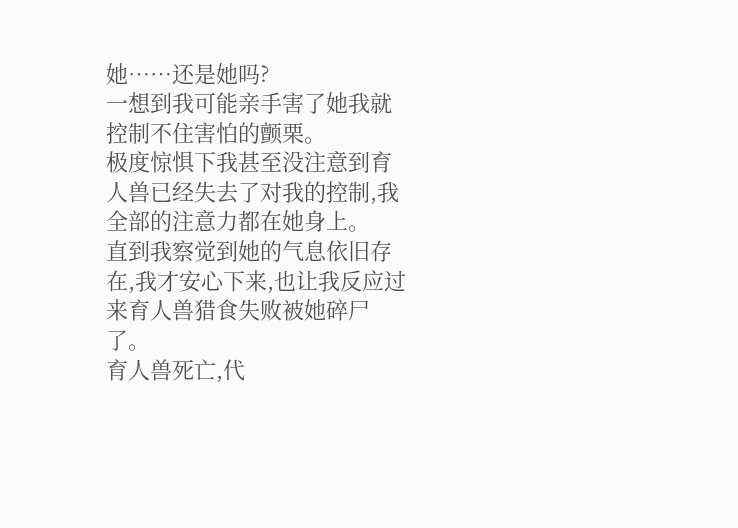她……还是她吗?
一想到我可能亲手害了她我就控制不住害怕的颤栗。
极度惊惧下我甚至没注意到育人兽已经失去了对我的控制,我全部的注意力都在她身上。
直到我察觉到她的气息依旧存在,我才安心下来,也让我反应过来育人兽猎食失败被她碎尸了。
育人兽死亡,代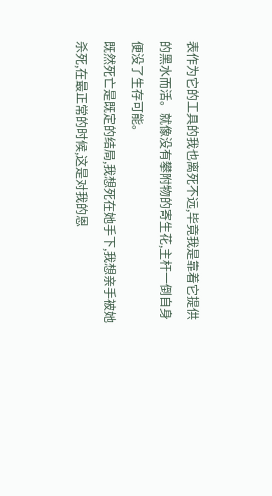表作为它的工具的我也离死不远,毕竟我是靠着它提供的黑水而活。就像没有攀附物的寄生花,主杆一倒自身便没了生存可能。
既然死亡是既定的结局,我想死在她手下,我想亲手被她杀死,在最正常的时候,这是对我的恩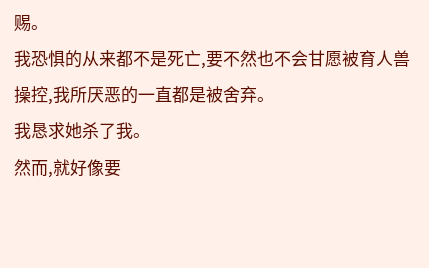赐。
我恐惧的从来都不是死亡,要不然也不会甘愿被育人兽操控,我所厌恶的一直都是被舍弃。
我恳求她杀了我。
然而,就好像要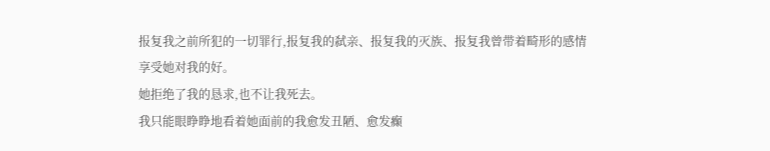报复我之前所犯的一切罪行,报复我的弑亲、报复我的灭族、报复我曾带着畸形的感情享受她对我的好。
她拒绝了我的恳求,也不让我死去。
我只能眼睁睁地看着她面前的我愈发丑陋、愈发癫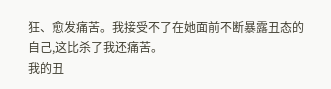狂、愈发痛苦。我接受不了在她面前不断暴露丑态的自己,这比杀了我还痛苦。
我的丑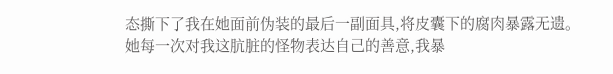态撕下了我在她面前伪装的最后一副面具,将皮囊下的腐肉暴露无遗。
她每一次对我这肮脏的怪物表达自己的善意,我暴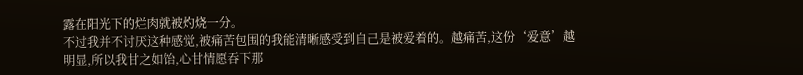露在阳光下的烂肉就被灼烧一分。
不过我并不讨厌这种感觉,被痛苦包围的我能清晰感受到自己是被爱着的。越痛苦,这份‘爱意’越明显,所以我甘之如饴,心甘情愿吞下那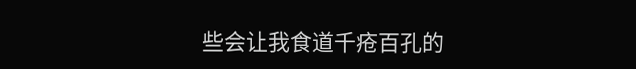些会让我食道千疮百孔的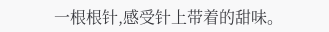一根根针,感受针上带着的甜味。